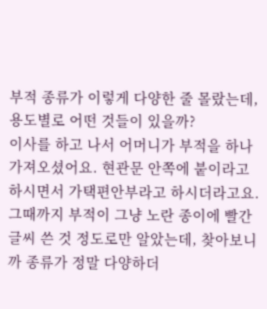부적 종류가 이렇게 다양한 줄 몰랐는데, 용도별로 어떤 것들이 있을까?
이사를 하고 나서 어머니가 부적을 하나 가져오셨어요. 현관문 안쪽에 붙이라고 하시면서 가택편안부라고 하시더라고요. 그때까지 부적이 그냥 노란 종이에 빨간 글씨 쓴 것 정도로만 알았는데, 찾아보니까 종류가 정말 다양하더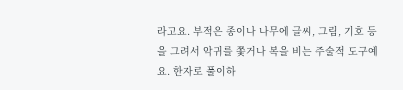라고요. 부적은 종이나 나무에 글씨, 그림, 기호 등을 그려서 악귀를 쫓거나 복을 비는 주술적 도구예요. 한자로 풀이하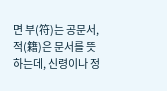면 부(符)는 공문서, 적(籍)은 문서를 뜻하는데, 신령이나 정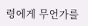령에게 무언가를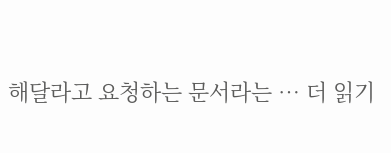해달라고 요청하는 문서라는 … 더 읽기